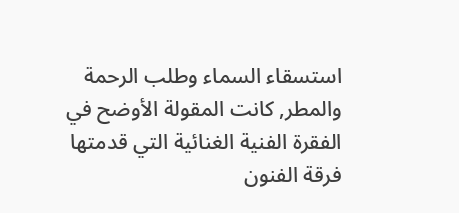استسقاء السماء وطلب الرحمة والمطر, كانت المقولة الأوضح في الفقرة الفنية الغنائية التي قدمتها فرقة الفنون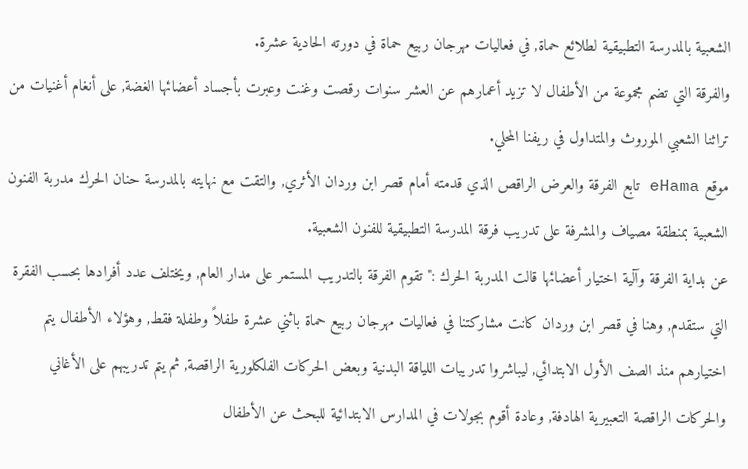الشعبية بالمدرسة التطبيقية لطلائع حماة, في فعاليات مهرجان ربيع حماة في دورته الحادية عشرة.
والفرقة التي تضم مجموعة من الأطفال لا تزيد أعمارهم عن العشر سنوات رقصت وغنت وعبرت بأجساد أعضائها الغضة, على أنغام أغنيات من تراثنا الشعبي الموروث والمتداول في ريفنا المحلي.
موقع eHama تابع الفرقة والعرض الراقص الذي قدمته أمام قصر ابن وردان الأثري, والتقت مع نهايته بالمدرسة حنان الحرك مدربة الفنون الشعبية بمنطقة مصياف والمشرفة على تدريب فرقة المدرسة التطبيقية للفنون الشعبية.
عن بداية الفرقة وآلية اختيار أعضائها قالت المدربة الحرك :" تقوم الفرقة بالتدريب المستمر على مدار العام, ويختلف عدد أفرادها بحسب الفقرة التي ستقدم, وهنا في قصر ابن وردان كانت مشاركتنا في فعاليات مهرجان ربيع حماة باثني عشرة طفلاً وطفلة فقط, وهؤلاء الأطفال يتم اختيارهم منذ الصف الأول الابتدائي, ليباشروا تدريبات اللياقة البدنية وبعض الحركات الفلكلورية الراقصة, ثم يتم تدريبهم على الأغاني والحركات الراقصة التعبيرية الهادفة, وعادة أقوم بجولات في المدارس الابتدائية للبحث عن الأطفال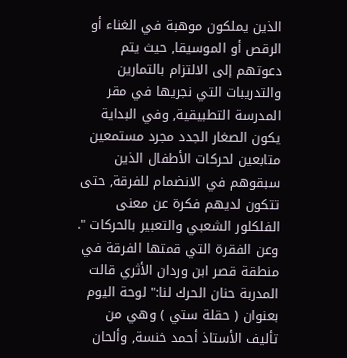الذين يملكون موهبة في الغناء أو الرقص أو الموسيقا, حيث يتم دعوتهم إلى الالتزام بالتمارين والتدريبات التي نجريها في مقر المدرسة التطبيقية, وفي البداية يكون الصغار الجدد مجرد مستمعين متابعين لحركات الأطفال الذين سبقوهم في الانضمام للفرقة, حتى تتكون لديهم فكرة عن معنى الفلكلور الشعبي والتعبير بالحركات ".
وعن الفقرة التي قمتها الفرقة في منطقة قصر ابن وردان الأثري قالت المدربة حنان الحرك لنا:" لوحة اليوم بعنوان ( حقلة ستي ) وهي من تأليف الأستاذ أحمد خنسة, وألحان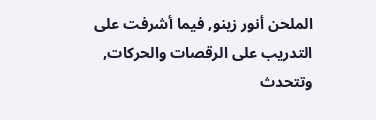الملحن أنور زينو, فيما أشرفت على التدريب على الرقصات والحركات, وتتحدث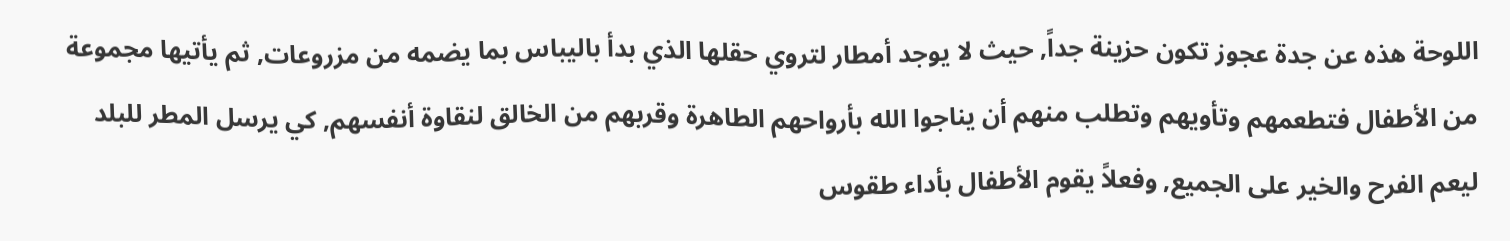اللوحة هذه عن جدة عجوز تكون حزينة جداً, حيث لا يوجد أمطار لتروي حقلها الذي بدأ باليباس بما يضمه من مزروعات, ثم يأتيها مجموعة من الأطفال فتطعمهم وتأويهم وتطلب منهم أن يناجوا الله بأرواحهم الطاهرة وقربهم من الخالق لنقاوة أنفسهم, كي يرسل المطر للبلد ليعم الفرح والخير على الجميع, وفعلاً يقوم الأطفال بأداء طقوس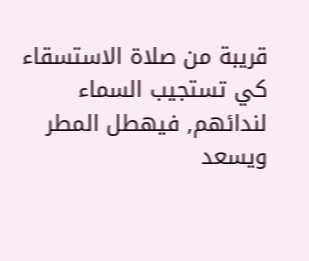قريبة من صلاة الاستسقاء كي تستجيب السماء لندائهم, فيهطل المطر ويسعد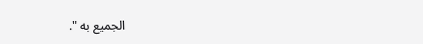الجميع به ".